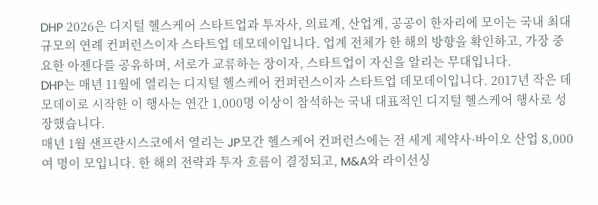DHP 2026은 디지털 헬스케어 스타트업과 투자사, 의료계, 산업계, 공공이 한자리에 모이는 국내 최대 규모의 연례 컨퍼런스이자 스타트업 데모데이입니다. 업계 전체가 한 해의 방향을 확인하고, 가장 중요한 아젠다를 공유하며, 서로가 교류하는 장이자, 스타트업이 자신을 알리는 무대입니다.
DHP는 매년 11월에 열리는 디지털 헬스케어 컨퍼런스이자 스타트업 데모데이입니다. 2017년 작은 데모데이로 시작한 이 행사는 연간 1,000명 이상이 참석하는 국내 대표적인 디지털 헬스케어 행사로 성장했습니다.
매년 1월 샌프란시스코에서 열리는 JP모간 헬스케어 컨퍼런스에는 전 세계 제약사·바이오 산업 8,000여 명이 모입니다. 한 해의 전략과 투자 흐름이 결정되고, M&A와 라이선싱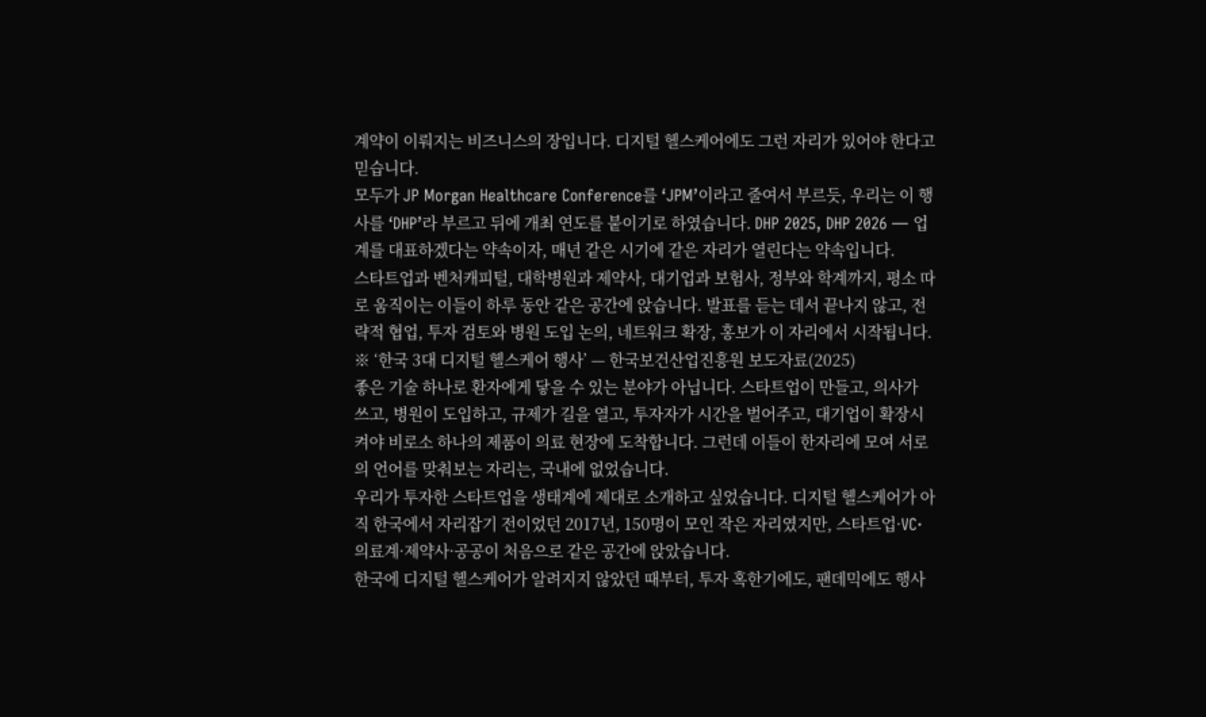계약이 이뤄지는 비즈니스의 장입니다. 디지털 헬스케어에도 그런 자리가 있어야 한다고 믿습니다.
모두가 JP Morgan Healthcare Conference를 ‘JPM’이라고 줄여서 부르듯, 우리는 이 행사를 ‘DHP’라 부르고 뒤에 개최 연도를 붙이기로 하였습니다. DHP 2025, DHP 2026 — 업계를 대표하겠다는 약속이자, 매년 같은 시기에 같은 자리가 열린다는 약속입니다.
스타트업과 벤처캐피털, 대학병원과 제약사, 대기업과 보험사, 정부와 학계까지, 평소 따로 움직이는 이들이 하루 동안 같은 공간에 앉습니다. 발표를 듣는 데서 끝나지 않고, 전략적 협업, 투자 검토와 병원 도입 논의, 네트워크 확장, 홍보가 이 자리에서 시작됩니다.
※ ‘한국 3대 디지털 헬스케어 행사’ — 한국보건산업진흥원 보도자료(2025)
좋은 기술 하나로 환자에게 닿을 수 있는 분야가 아닙니다. 스타트업이 만들고, 의사가 쓰고, 병원이 도입하고, 규제가 길을 열고, 투자자가 시간을 벌어주고, 대기업이 확장시켜야 비로소 하나의 제품이 의료 현장에 도착합니다. 그런데 이들이 한자리에 모여 서로의 언어를 맞춰보는 자리는, 국내에 없었습니다.
우리가 투자한 스타트업을 생태계에 제대로 소개하고 싶었습니다. 디지털 헬스케어가 아직 한국에서 자리잡기 전이었던 2017년, 150명이 모인 작은 자리였지만, 스타트업·VC·의료계·제약사·공공이 처음으로 같은 공간에 앉았습니다.
한국에 디지털 헬스케어가 알려지지 않았던 때부터, 투자 혹한기에도, 팬데믹에도 행사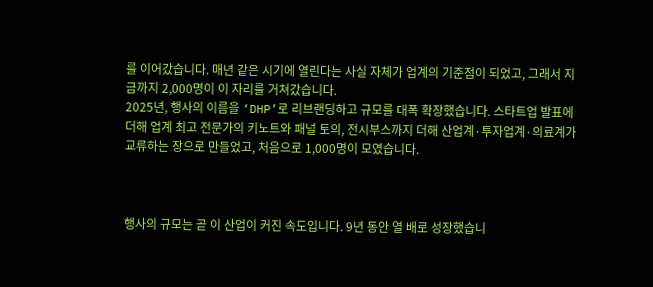를 이어갔습니다. 매년 같은 시기에 열린다는 사실 자체가 업계의 기준점이 되었고, 그래서 지금까지 2,000명이 이 자리를 거쳐갔습니다.
2025년, 행사의 이름을 ‘DHP’로 리브랜딩하고 규모를 대폭 확장했습니다. 스타트업 발표에 더해 업계 최고 전문가의 키노트와 패널 토의, 전시부스까지 더해 산업계·투자업계·의료계가 교류하는 장으로 만들었고, 처음으로 1,000명이 모였습니다.



행사의 규모는 곧 이 산업이 커진 속도입니다. 9년 동안 열 배로 성장했습니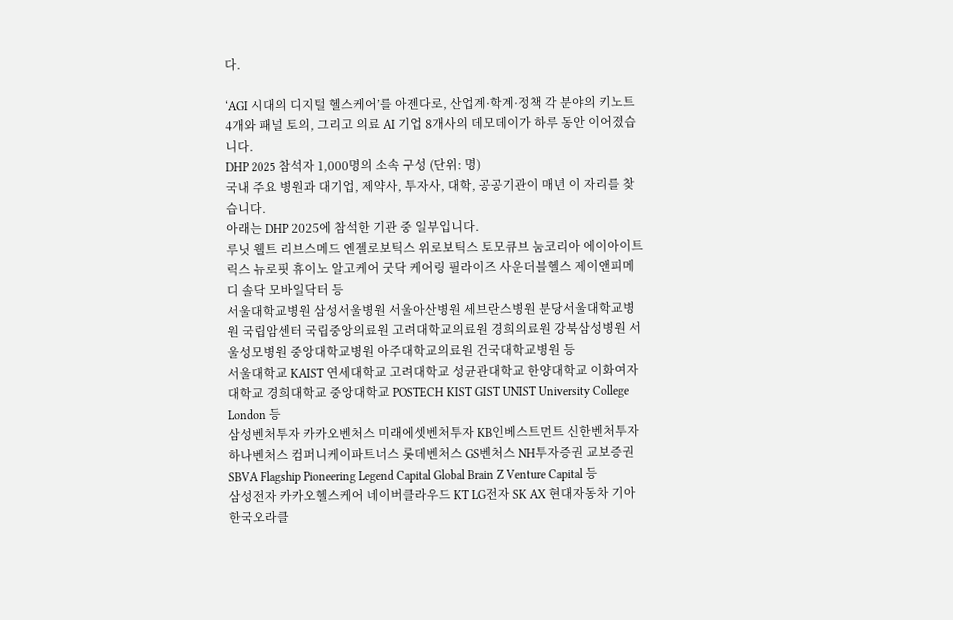다.

‘AGI 시대의 디지털 헬스케어’를 아젠다로, 산업계·학계·정책 각 분야의 키노트 4개와 패널 토의, 그리고 의료 AI 기업 8개사의 데모데이가 하루 동안 이어졌습니다.
DHP 2025 참석자 1,000명의 소속 구성 (단위: 명)
국내 주요 병원과 대기업, 제약사, 투자사, 대학, 공공기관이 매년 이 자리를 찾습니다.
아래는 DHP 2025에 참석한 기관 중 일부입니다.
루닛 웰트 리브스메드 엔젤로보틱스 위로보틱스 토모큐브 눔코리아 에이아이트릭스 뉴로핏 휴이노 알고케어 굿닥 케어링 필라이즈 사운더블헬스 제이앤피메디 솔닥 모바일닥터 등
서울대학교병원 삼성서울병원 서울아산병원 세브란스병원 분당서울대학교병원 국립암센터 국립중앙의료원 고려대학교의료원 경희의료원 강북삼성병원 서울성모병원 중앙대학교병원 아주대학교의료원 건국대학교병원 등
서울대학교 KAIST 연세대학교 고려대학교 성균관대학교 한양대학교 이화여자대학교 경희대학교 중앙대학교 POSTECH KIST GIST UNIST University College London 등
삼성벤처투자 카카오벤처스 미래에셋벤처투자 KB인베스트먼트 신한벤처투자 하나벤처스 컴퍼니케이파트너스 롯데벤처스 GS벤처스 NH투자증권 교보증권 SBVA Flagship Pioneering Legend Capital Global Brain Z Venture Capital 등
삼성전자 카카오헬스케어 네이버클라우드 KT LG전자 SK AX 현대자동차 기아 한국오라클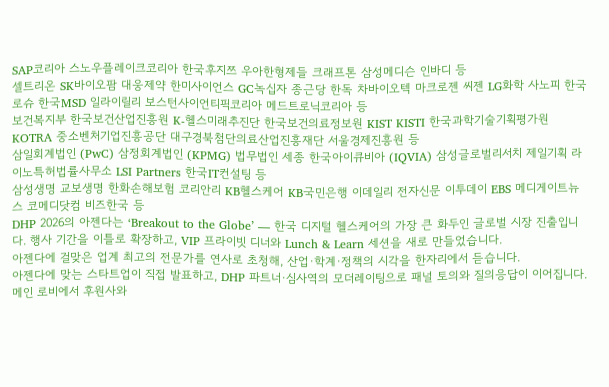SAP코리아 스노우플레이크코리아 한국후지쯔 우아한형제들 크래프톤 삼성메디슨 인바디 등
셀트리온 SK바이오팜 대웅제약 한미사이언스 GC녹십자 종근당 한독 차바이오텍 마크로젠 씨젠 LG화학 사노피 한국로슈 한국MSD 일라이릴리 보스턴사이언티픽코리아 메드트로닉코리아 등
보건복지부 한국보건산업진흥원 K-헬스미래추진단 한국보건의료정보원 KIST KISTI 한국과학기술기획평가원 KOTRA 중소벤처기업진흥공단 대구경북첨단의료산업진흥재단 서울경제진흥원 등
삼일회계법인 (PwC) 삼정회계법인 (KPMG) 법무법인 세종 한국아이큐비아 (IQVIA) 삼성글로벌리서치 제일기획 라이노특허법률사무소 LSI Partners 한국IT컨설팅 등
삼성생명 교보생명 한화손해보험 코리안리 KB헬스케어 KB국민은행 이데일리 전자신문 이투데이 EBS 메디게이트뉴스 코메디닷컴 비즈한국 등
DHP 2026의 아젠다는 ‘Breakout to the Globe’ — 한국 디지털 헬스케어의 가장 큰 화두인 글로벌 시장 진출입니다. 행사 기간을 이틀로 확장하고, VIP 프라이빗 디너와 Lunch & Learn 세션을 새로 만들었습니다.
아젠다에 걸맞은 업계 최고의 전문가를 연사로 초청해, 산업·학계·정책의 시각을 한자리에서 듣습니다.
아젠다에 맞는 스타트업이 직접 발표하고, DHP 파트너·심사역의 모더레이팅으로 패널 토의와 질의응답이 이어집니다.
메인 로비에서 후원사와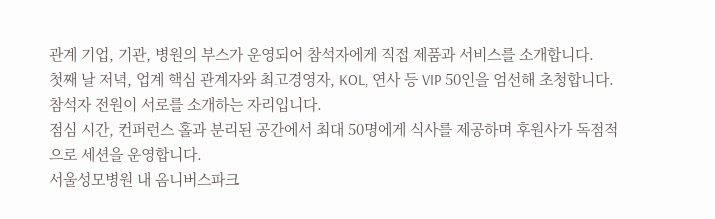관계 기업, 기관, 병원의 부스가 운영되어 참석자에게 직접 제품과 서비스를 소개합니다.
첫째 날 저녁, 업계 핵심 관계자와 최고경영자, KOL, 연사 등 VIP 50인을 엄선해 초청합니다. 참석자 전원이 서로를 소개하는 자리입니다.
점심 시간, 컨퍼런스 홀과 분리된 공간에서 최대 50명에게 식사를 제공하며 후원사가 독점적으로 세션을 운영합니다.
서울성모병원 내 옴니버스파크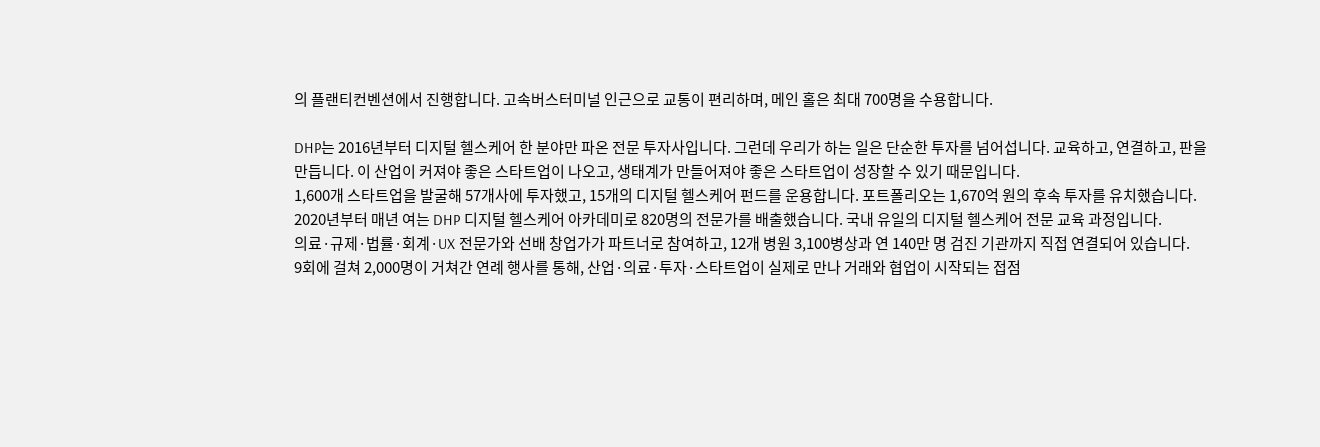의 플랜티컨벤션에서 진행합니다. 고속버스터미널 인근으로 교통이 편리하며, 메인 홀은 최대 700명을 수용합니다.

DHP는 2016년부터 디지털 헬스케어 한 분야만 파온 전문 투자사입니다. 그런데 우리가 하는 일은 단순한 투자를 넘어섭니다. 교육하고, 연결하고, 판을 만듭니다. 이 산업이 커져야 좋은 스타트업이 나오고, 생태계가 만들어져야 좋은 스타트업이 성장할 수 있기 때문입니다.
1,600개 스타트업을 발굴해 57개사에 투자했고, 15개의 디지털 헬스케어 펀드를 운용합니다. 포트폴리오는 1,670억 원의 후속 투자를 유치했습니다.
2020년부터 매년 여는 DHP 디지털 헬스케어 아카데미로 820명의 전문가를 배출했습니다. 국내 유일의 디지털 헬스케어 전문 교육 과정입니다.
의료·규제·법률·회계·UX 전문가와 선배 창업가가 파트너로 참여하고, 12개 병원 3,100병상과 연 140만 명 검진 기관까지 직접 연결되어 있습니다.
9회에 걸쳐 2,000명이 거쳐간 연례 행사를 통해, 산업·의료·투자·스타트업이 실제로 만나 거래와 협업이 시작되는 접점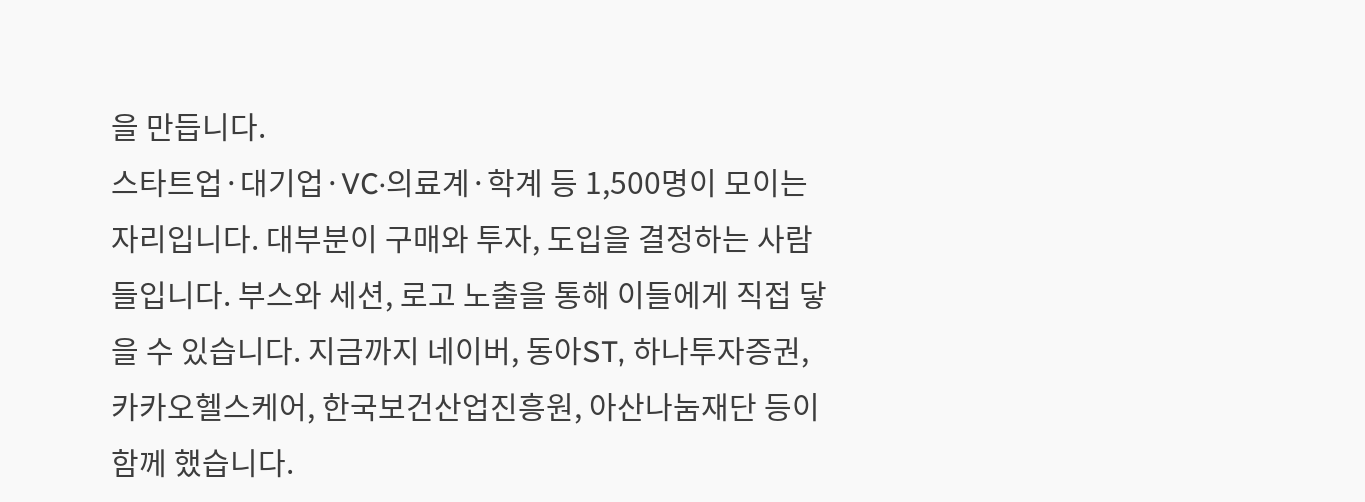을 만듭니다.
스타트업·대기업·VC·의료계·학계 등 1,500명이 모이는 자리입니다. 대부분이 구매와 투자, 도입을 결정하는 사람들입니다. 부스와 세션, 로고 노출을 통해 이들에게 직접 닿을 수 있습니다. 지금까지 네이버, 동아ST, 하나투자증권, 카카오헬스케어, 한국보건산업진흥원, 아산나눔재단 등이 함께 했습니다.